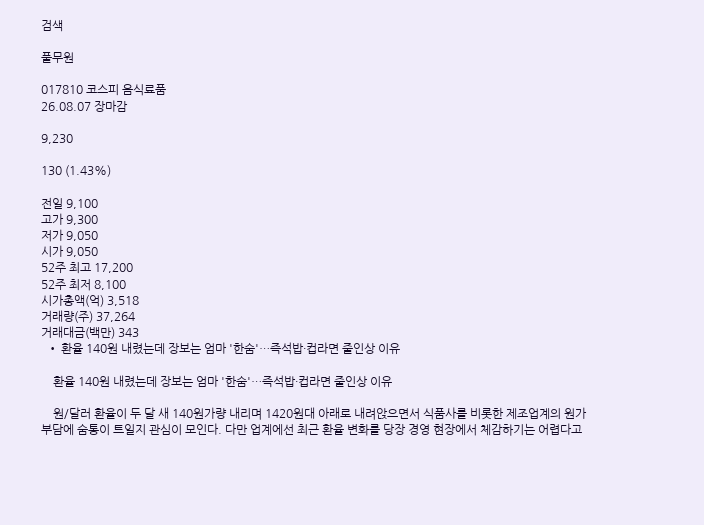검색

풀무원

017810 코스피 음식료품
26.08.07 장마감

9,230

130 (1.43%)

전일 9,100
고가 9,300
저가 9,050
시가 9,050
52주 최고 17,200
52주 최저 8,100
시가총액(억) 3,518
거래량(주) 37,264
거래대금(백만) 343
  • 환율 140원 내렸는데 장보는 엄마 '한숨'…즉석밥·컵라면 줄인상 이유

    환율 140원 내렸는데 장보는 엄마 '한숨'…즉석밥·컵라면 줄인상 이유

    원/달러 환율이 두 달 새 140원가량 내리며 1420원대 아래로 내려앉으면서 식품사를 비롯한 제조업계의 원가 부담에 숨통이 트일지 관심이 모인다. 다만 업계에선 최근 환율 변화를 당장 경영 현장에서 체감하기는 어렵다고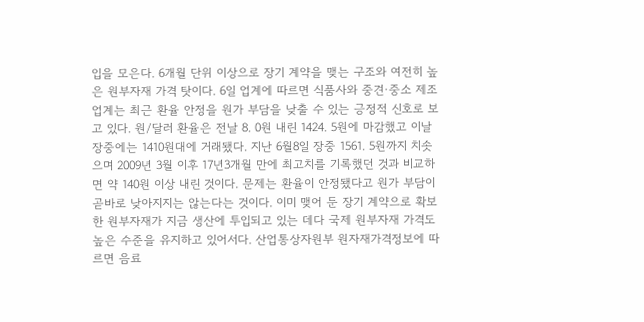입을 모은다. 6개월 단위 이상으로 장기 계약을 맺는 구조와 여전히 높은 원부자재 가격 탓이다. 6일 업계에 따르면 식품사와 중견·중소 제조업계는 최근 환율 안정을 원가 부담을 낮출 수 있는 긍정적 신호로 보고 있다. 원/달러 환율은 전날 8. 0원 내린 1424. 5원에 마감했고 이날 장중에는 1410원대에 거래됐다. 지난 6월8일 장중 1561. 5원까지 치솟으며 2009년 3월 이후 17년3개월 만에 최고치를 기록했던 것과 비교하면 약 140원 이상 내린 것이다. 문제는 환율이 안정됐다고 원가 부담이 곧바로 낮아지지는 않는다는 것이다. 이미 맺어 둔 장기 계약으로 확보한 원부자재가 지금 생산에 투입되고 있는 데다 국제 원부자재 가격도 높은 수준을 유지하고 있어서다. 산업통상자원부 원자재가격정보에 따르면 음료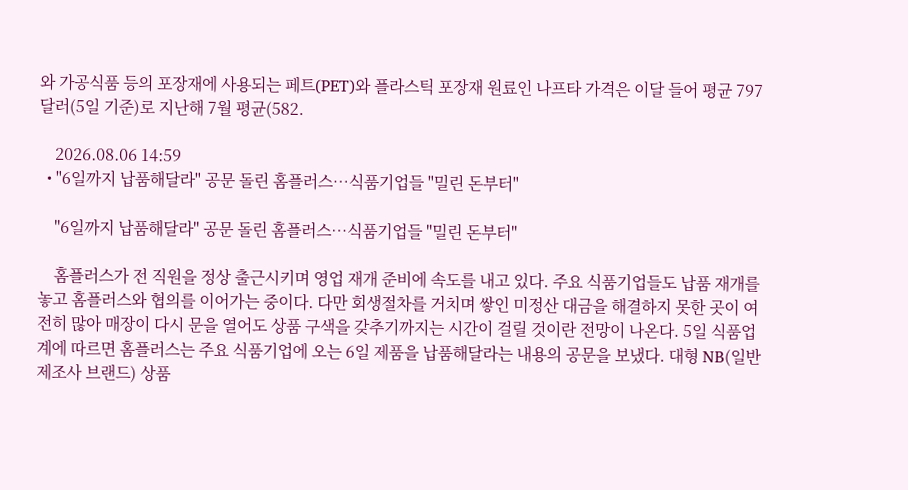와 가공식품 등의 포장재에 사용되는 페트(PET)와 플라스틱 포장재 원료인 나프타 가격은 이달 들어 평균 797달러(5일 기준)로 지난해 7월 평균(582.

    2026.08.06 14:59
  • "6일까지 납품해달라" 공문 돌린 홈플러스…식품기업들 "밀린 돈부터"

    "6일까지 납품해달라" 공문 돌린 홈플러스…식품기업들 "밀린 돈부터"

    홈플러스가 전 직원을 정상 출근시키며 영업 재개 준비에 속도를 내고 있다. 주요 식품기업들도 납품 재개를 놓고 홈플러스와 협의를 이어가는 중이다. 다만 회생절차를 거치며 쌓인 미정산 대금을 해결하지 못한 곳이 여전히 많아 매장이 다시 문을 열어도 상품 구색을 갖추기까지는 시간이 걸릴 것이란 전망이 나온다. 5일 식품업계에 따르면 홈플러스는 주요 식품기업에 오는 6일 제품을 납품해달라는 내용의 공문을 보냈다. 대형 NB(일반 제조사 브랜드) 상품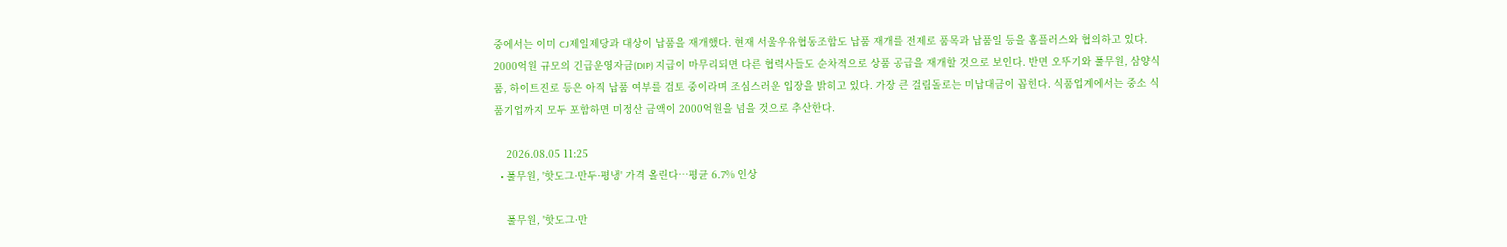중에서는 이미 CJ제일제당과 대상이 납품을 재개했다. 현재 서울우유협동조합도 납품 재개를 전제로 품목과 납품일 등을 홈플러스와 협의하고 있다. 2000억원 규모의 긴급운영자금(DIP) 지급이 마무리되면 다른 협력사들도 순차적으로 상품 공급을 재개할 것으로 보인다. 반면 오뚜기와 풀무원, 삼양식품, 하이트진로 등은 아직 납품 여부를 검토 중이라며 조심스러운 입장을 밝히고 있다. 가장 큰 걸림돌로는 미납대금이 꼽힌다. 식품업계에서는 중소 식품기업까지 모두 포함하면 미정산 금액이 2000억원을 넘을 것으로 추산한다.

    2026.08.05 11:25
  • 풀무원, '핫도그·만두·평냉' 가격 올린다…평균 6.7% 인상

    풀무원, '핫도그·만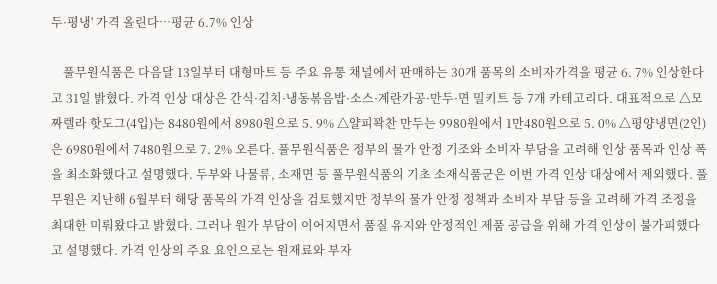두·평냉' 가격 올린다…평균 6.7% 인상

    풀무원식품은 다음달 13일부터 대형마트 등 주요 유통 채널에서 판매하는 30개 품목의 소비자가격을 평균 6. 7% 인상한다고 31일 밝혔다. 가격 인상 대상은 간식·김치·냉동볶음밥·소스·계란가공·만두·면 밀키트 등 7개 카테고리다. 대표적으로 △모짜렐라 핫도그(4입)는 8480원에서 8980원으로 5. 9% △얄피꽉찬 만두는 9980원에서 1만480원으로 5. 0% △평양냉면(2인)은 6980원에서 7480원으로 7. 2% 오른다. 풀무원식품은 정부의 물가 안정 기조와 소비자 부담을 고려해 인상 품목과 인상 폭을 최소화했다고 설명했다. 두부와 나물류, 소재면 등 풀무원식품의 기초 소재식품군은 이번 가격 인상 대상에서 제외했다. 풀무원은 지난해 6월부터 해당 품목의 가격 인상을 검토했지만 정부의 물가 안정 정책과 소비자 부담 등을 고려해 가격 조정을 최대한 미뤄왔다고 밝혔다. 그러나 원가 부담이 이어지면서 품질 유지와 안정적인 제품 공급을 위해 가격 인상이 불가피했다고 설명했다. 가격 인상의 주요 요인으로는 원재료와 부자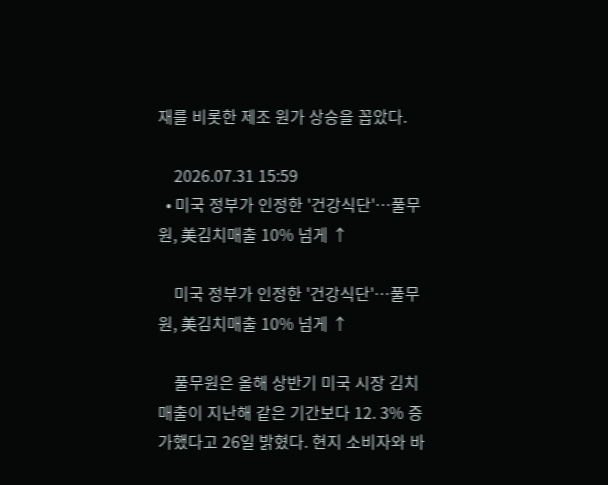재를 비롯한 제조 원가 상승을 꼽았다.

    2026.07.31 15:59
  • 미국 정부가 인정한 '건강식단'…풀무원, 美김치매출 10% 넘게 ↑

    미국 정부가 인정한 '건강식단'…풀무원, 美김치매출 10% 넘게 ↑

    풀무원은 올해 상반기 미국 시장 김치 매출이 지난해 같은 기간보다 12. 3% 증가했다고 26일 밝혔다. 현지 소비자와 바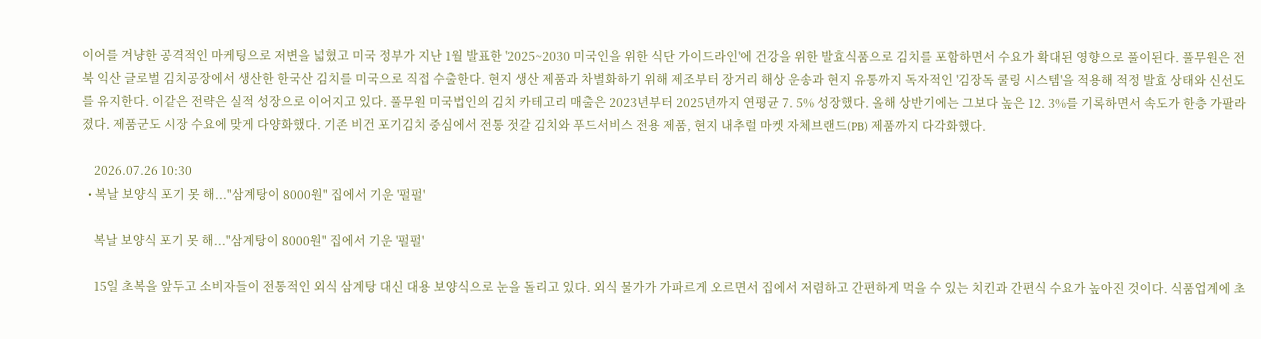이어를 겨냥한 공격적인 마케팅으로 저변을 넓혔고 미국 정부가 지난 1월 발표한 '2025~2030 미국인을 위한 식단 가이드라인'에 건강을 위한 발효식품으로 김치를 포함하면서 수요가 확대된 영향으로 풀이된다. 풀무원은 전북 익산 글로벌 김치공장에서 생산한 한국산 김치를 미국으로 직접 수출한다. 현지 생산 제품과 차별화하기 위해 제조부터 장거리 해상 운송과 현지 유통까지 독자적인 '김장독 쿨링 시스템'을 적용해 적정 발효 상태와 신선도를 유지한다. 이같은 전략은 실적 성장으로 이어지고 있다. 풀무원 미국법인의 김치 카테고리 매출은 2023년부터 2025년까지 연평균 7. 5% 성장했다. 올해 상반기에는 그보다 높은 12. 3%를 기록하면서 속도가 한층 가팔라졌다. 제품군도 시장 수요에 맞게 다양화했다. 기존 비건 포기김치 중심에서 전통 젓갈 김치와 푸드서비스 전용 제품, 현지 내추럴 마켓 자체브랜드(PB) 제품까지 다각화했다.

    2026.07.26 10:30
  • 복날 보양식 포기 못 해..."삼계탕이 8000원" 집에서 기운 '펄펄'

    복날 보양식 포기 못 해..."삼계탕이 8000원" 집에서 기운 '펄펄'

    15일 초복을 앞두고 소비자들이 전통적인 외식 삼계탕 대신 대용 보양식으로 눈을 돌리고 있다. 외식 물가가 가파르게 오르면서 집에서 저렴하고 간편하게 먹을 수 있는 치킨과 간편식 수요가 높아진 것이다. 식품업계에 초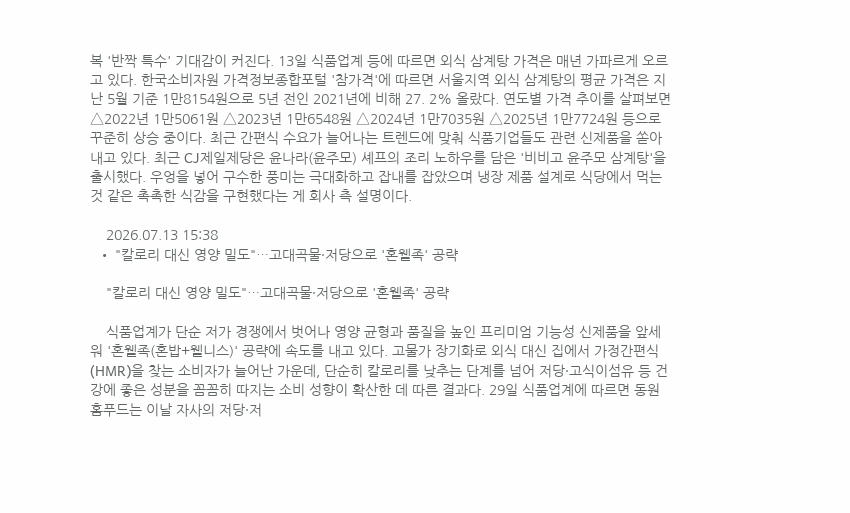복 '반짝 특수' 기대감이 커진다. 13일 식품업계 등에 따르면 외식 삼계탕 가격은 매년 가파르게 오르고 있다. 한국소비자원 가격정보종합포털 '참가격'에 따르면 서울지역 외식 삼계탕의 평균 가격은 지난 5월 기준 1만8154원으로 5년 전인 2021년에 비해 27. 2% 올랐다. 연도별 가격 추이를 살펴보면 △2022년 1만5061원 △2023년 1만6548원 △2024년 1만7035원 △2025년 1만7724원 등으로 꾸준히 상승 중이다. 최근 간편식 수요가 늘어나는 트렌드에 맞춰 식품기업들도 관련 신제품을 쏟아내고 있다. 최근 CJ제일제당은 윤나라(윤주모) 셰프의 조리 노하우를 담은 '비비고 윤주모 삼계탕'을 출시했다. 우엉을 넣어 구수한 풍미는 극대화하고 잡내를 잡았으며 냉장 제품 설계로 식당에서 먹는 것 같은 촉촉한 식감을 구현했다는 게 회사 측 설명이다.

    2026.07.13 15:38
  • "칼로리 대신 영양 밀도"…고대곡물·저당으로 '혼웰족' 공략

    "칼로리 대신 영양 밀도"…고대곡물·저당으로 '혼웰족' 공략

    식품업계가 단순 저가 경쟁에서 벗어나 영양 균형과 품질을 높인 프리미엄 기능성 신제품을 앞세워 '혼웰족(혼밥+웰니스)' 공략에 속도를 내고 있다. 고물가 장기화로 외식 대신 집에서 가정간편식(HMR)을 찾는 소비자가 늘어난 가운데, 단순히 칼로리를 낮추는 단계를 넘어 저당·고식이섬유 등 건강에 좋은 성분을 꼼꼼히 따지는 소비 성향이 확산한 데 따른 결과다. 29일 식품업계에 따르면 동원홈푸드는 이날 자사의 저당·저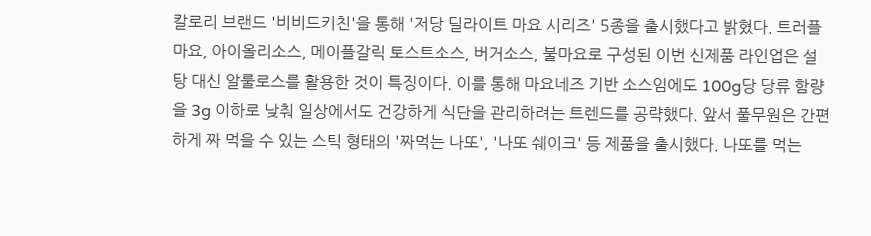칼로리 브랜드 '비비드키친'을 통해 '저당 딜라이트 마요 시리즈' 5종을 출시했다고 밝혔다. 트러플마요, 아이올리소스, 메이플갈릭 토스트소스, 버거소스, 불마요로 구성된 이번 신제품 라인업은 설탕 대신 알룰로스를 활용한 것이 특징이다. 이를 통해 마요네즈 기반 소스임에도 100g당 당류 함량을 3g 이하로 낮춰 일상에서도 건강하게 식단을 관리하려는 트렌드를 공략했다. 앞서 풀무원은 간편하게 짜 먹을 수 있는 스틱 형태의 '짜먹는 나또', '나또 쉐이크' 등 제품을 출시했다. 나또를 먹는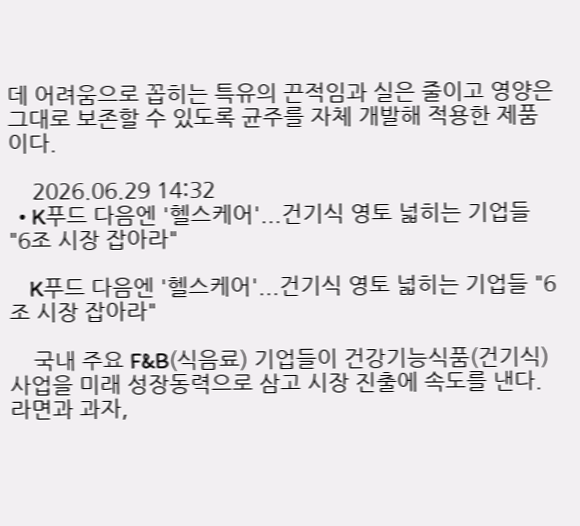데 어려움으로 꼽히는 특유의 끈적임과 실은 줄이고 영양은 그대로 보존할 수 있도록 균주를 자체 개발해 적용한 제품이다.

    2026.06.29 14:32
  • K푸드 다음엔 '헬스케어'...건기식 영토 넓히는 기업들 "6조 시장 잡아라"

    K푸드 다음엔 '헬스케어'...건기식 영토 넓히는 기업들 "6조 시장 잡아라"

    국내 주요 F&B(식음료) 기업들이 건강기능식품(건기식) 사업을 미래 성장동력으로 삼고 시장 진출에 속도를 낸다. 라면과 과자,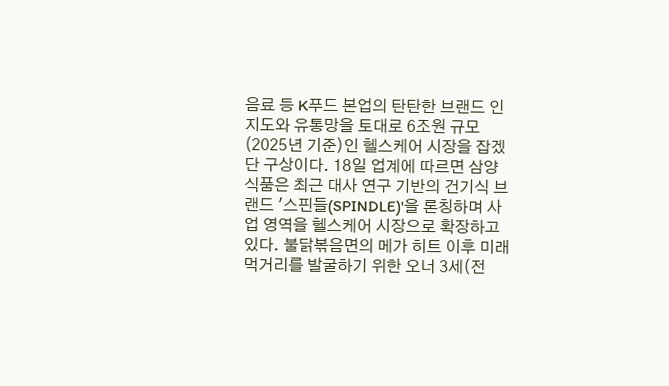음료 등 K푸드 본업의 탄탄한 브랜드 인지도와 유통망을 토대로 6조원 규모(2025년 기준)인 헬스케어 시장을 잡겠단 구상이다. 18일 업계에 따르면 삼양식품은 최근 대사 연구 기반의 건기식 브랜드 '스핀들(SPINDLE)'을 론칭하며 사업 영역을 헬스케어 시장으로 확장하고 있다. 불닭볶음면의 메가 히트 이후 미래 먹거리를 발굴하기 위한 오너 3세(전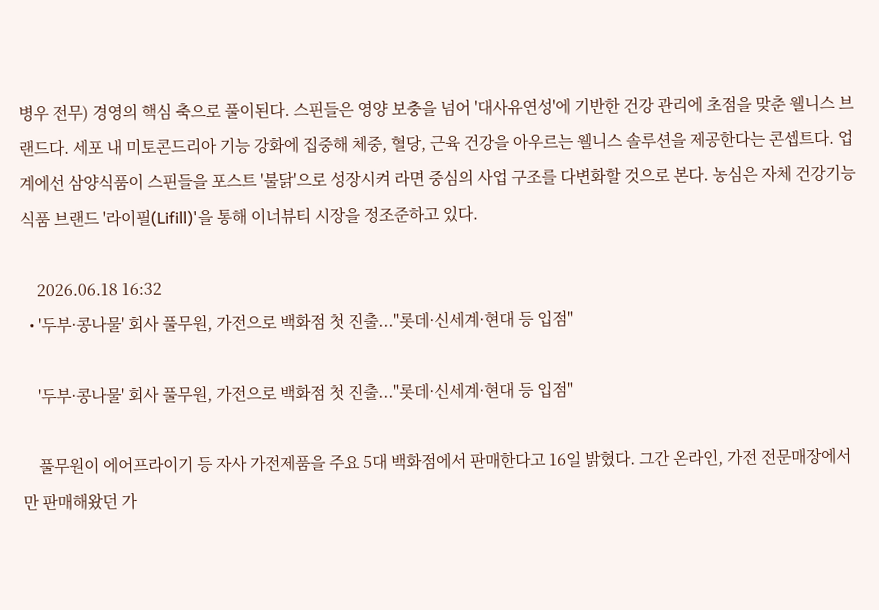병우 전무) 경영의 핵심 축으로 풀이된다. 스핀들은 영양 보충을 넘어 '대사유연성'에 기반한 건강 관리에 초점을 맞춘 웰니스 브랜드다. 세포 내 미토콘드리아 기능 강화에 집중해 체중, 혈당, 근육 건강을 아우르는 웰니스 솔루션을 제공한다는 콘셉트다. 업계에선 삼양식품이 스핀들을 포스트 '불닭'으로 성장시켜 라면 중심의 사업 구조를 다변화할 것으로 본다. 농심은 자체 건강기능식품 브랜드 '라이필(Lifill)'을 통해 이너뷰티 시장을 정조준하고 있다.

    2026.06.18 16:32
  • '두부·콩나물' 회사 풀무원, 가전으로 백화점 첫 진출..."롯데·신세계·현대 등 입점"

    '두부·콩나물' 회사 풀무원, 가전으로 백화점 첫 진출..."롯데·신세계·현대 등 입점"

    풀무원이 에어프라이기 등 자사 가전제품을 주요 5대 백화점에서 판매한다고 16일 밝혔다. 그간 온라인, 가전 전문매장에서만 판매해왔던 가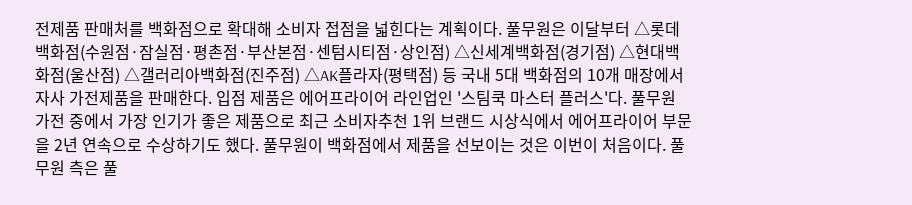전제품 판매처를 백화점으로 확대해 소비자 접점을 넓힌다는 계획이다. 풀무원은 이달부터 △롯데백화점(수원점·잠실점·평촌점·부산본점·센텀시티점·상인점) △신세계백화점(경기점) △현대백화점(울산점) △갤러리아백화점(진주점) △AK플라자(평택점) 등 국내 5대 백화점의 10개 매장에서 자사 가전제품을 판매한다. 입점 제품은 에어프라이어 라인업인 '스팀쿡 마스터 플러스'다. 풀무원 가전 중에서 가장 인기가 좋은 제품으로 최근 소비자추천 1위 브랜드 시상식에서 에어프라이어 부문을 2년 연속으로 수상하기도 했다. 풀무원이 백화점에서 제품을 선보이는 것은 이번이 처음이다. 풀무원 측은 풀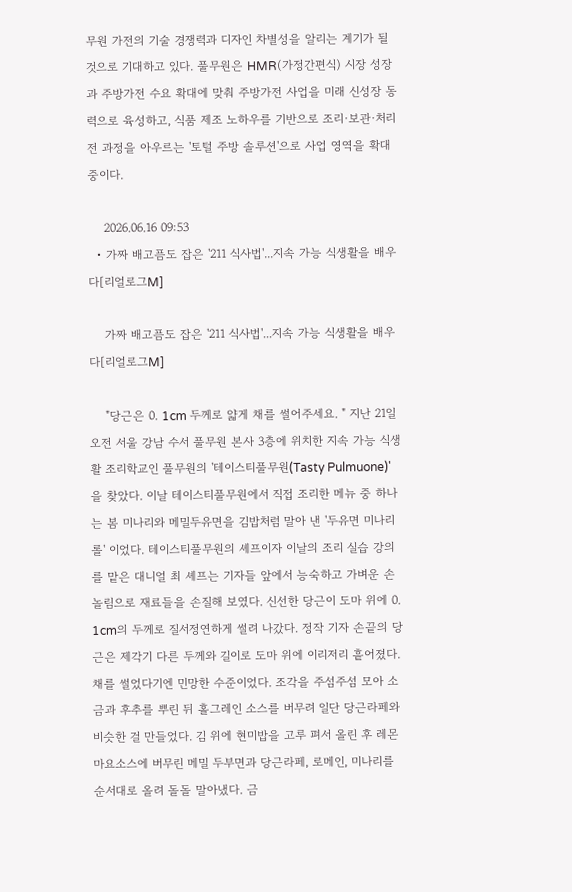무원 가전의 기술 경쟁력과 디자인 차별성을 알리는 계기가 될 것으로 기대하고 있다. 풀무원은 HMR(가정간편식) 시장 성장과 주방가전 수요 확대에 맞춰 주방가전 사업을 미래 신성장 동력으로 육성하고, 식품 제조 노하우를 기반으로 조리·보관·처리 전 과정을 아우르는 '토털 주방 솔루션'으로 사업 영역을 확대 중이다.

    2026.06.16 09:53
  • 가짜 배고픔도 잡은 '211 식사법'...지속 가능 식생활을 배우다[리얼로그M]

    가짜 배고픔도 잡은 '211 식사법'...지속 가능 식생활을 배우다[리얼로그M]

    "당근은 0. 1cm 두께로 얇게 채를 썰어주세요. " 지난 21일 오전 서울 강남 수서 풀무원 본사 3층에 위치한 지속 가능 식생활 조리학교인 풀무원의 '테이스티풀무원(Tasty Pulmuone)'을 찾았다. 이날 테이스티풀무원에서 직접 조리한 메뉴 중 하나는 봄 미나리와 메밀두유면을 김밥처럼 말아 낸 '두유면 미나리롤' 이었다. 테이스티풀무원의 셰프이자 이날의 조리 실습 강의를 맡은 대니얼 최 셰프는 기자들 앞에서 능숙하고 가벼운 손놀림으로 재료들을 손질해 보였다. 신선한 당근이 도마 위에 0. 1cm의 두께로 질서정연하게 썰려 나갔다. 정작 기자 손끝의 당근은 제각기 다른 두께와 길이로 도마 위에 이리저리 흩어졌다. 채를 썰었다기엔 민망한 수준이었다. 조각을 주섬주섬 모아 소금과 후추를 뿌린 뒤 홀그레인 소스를 버무려 일단 당근라페와 비슷한 걸 만들었다. 김 위에 현미밥을 고루 펴서 올린 후 레몬마요소스에 버무린 메밀 두부면과 당근라페, 로메인, 미나리를 순서대로 올려 돌돌 말아냈다. 금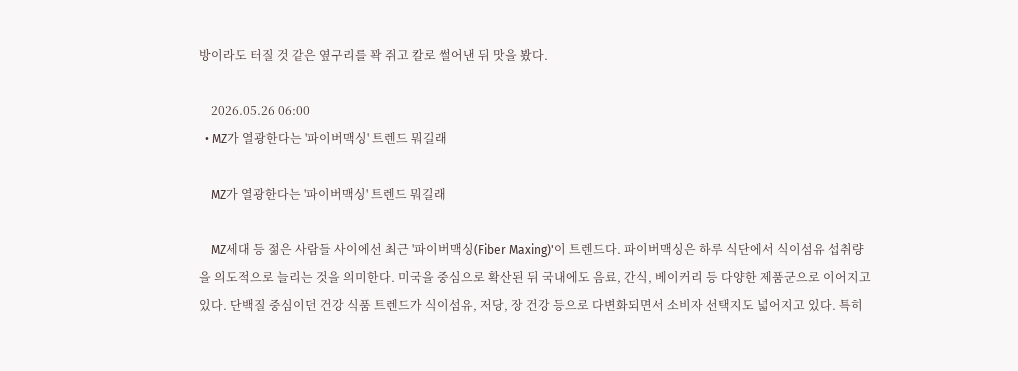방이라도 터질 것 같은 옆구리를 꽉 쥐고 칼로 썰어낸 뒤 맛을 봤다.

    2026.05.26 06:00
  • MZ가 열광한다는 '파이버맥싱' 트렌드 뭐길래

    MZ가 열광한다는 '파이버맥싱' 트렌드 뭐길래

    MZ세대 등 젊은 사람들 사이에선 최근 '파이버맥싱(Fiber Maxing)'이 트렌드다. 파이버맥싱은 하루 식단에서 식이섬유 섭취량을 의도적으로 늘리는 것을 의미한다. 미국을 중심으로 확산된 뒤 국내에도 음료, 간식, 베이커리 등 다양한 제품군으로 이어지고 있다. 단백질 중심이던 건강 식품 트렌드가 식이섬유, 저당, 장 건강 등으로 다변화되면서 소비자 선택지도 넓어지고 있다. 특히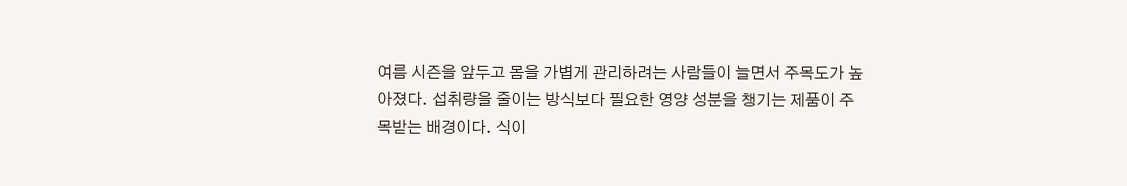여름 시즌을 앞두고 몸을 가볍게 관리하려는 사람들이 늘면서 주목도가 높아졌다. 섭취량을 줄이는 방식보다 필요한 영양 성분을 챙기는 제품이 주목받는 배경이다. 식이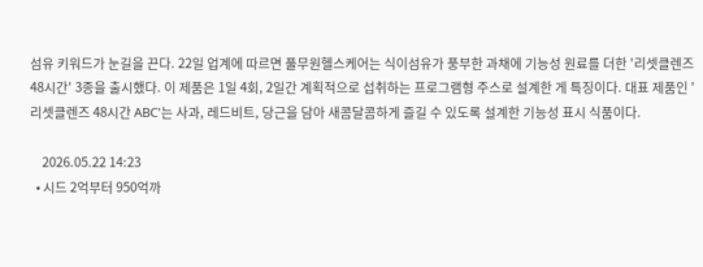섬유 키워드가 눈길을 끈다. 22일 업계에 따르면 풀무원헬스케어는 식이섬유가 풍부한 과채에 기능성 원료를 더한 '리셋클렌즈 48시간' 3종을 출시했다. 이 제품은 1일 4회, 2일간 계획적으로 섭취하는 프로그램형 주스로 설계한 게 특징이다. 대표 제품인 '리셋클렌즈 48시간 ABC'는 사과, 레드비트, 당근을 담아 새콤달콤하게 즐길 수 있도록 설계한 기능성 표시 식품이다.

    2026.05.22 14:23
  • 시드 2억부터 950억까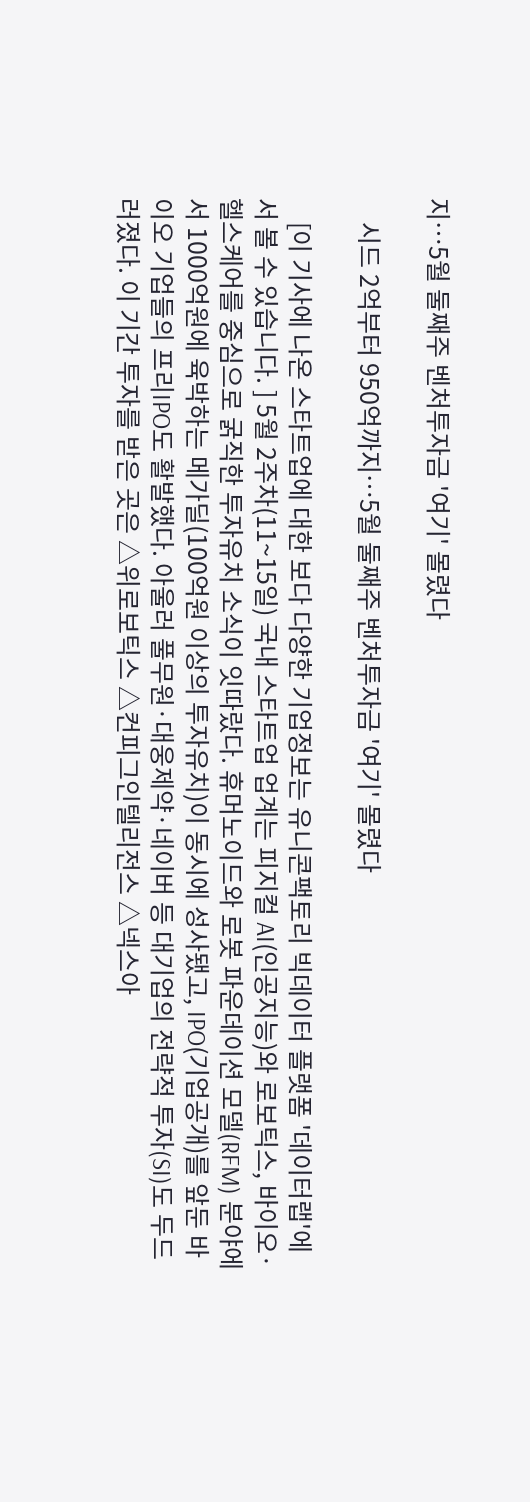지…5월 둘째주 벤처투자금 '여기' 몰렸다

    시드 2억부터 950억까지…5월 둘째주 벤처투자금 '여기' 몰렸다

    [이 기사에 나온 스타트업에 대한 보다 다양한 기업정보는 유니콘팩토리 빅데이터 플랫폼 '데이터랩'에서 볼 수 있습니다. ] 5월 2주차(11~15일) 국내 스타트업 업계는 피지컬 AI(인공지능)와 로보틱스, 바이오·헬스케어를 중심으로 굵직한 투자유치 소식이 잇따랐다. 휴머노이드와 로봇 파운데이션 모델(RFM) 분야에서 1000억원에 육박하는 메가딜(100억원 이상의 투자유치)이 동시에 성사됐고, IPO(기업공개)를 앞둔 바이오 기업들의 프리IPO도 활발했다. 아울러 풀무원·대웅제약·네이버 등 대기업의 전략적 투자(SI)도 두드러졌다. 이 기간 투자를 받은 곳은 △위로보틱스 △컨피그인텔리전스 △넥스아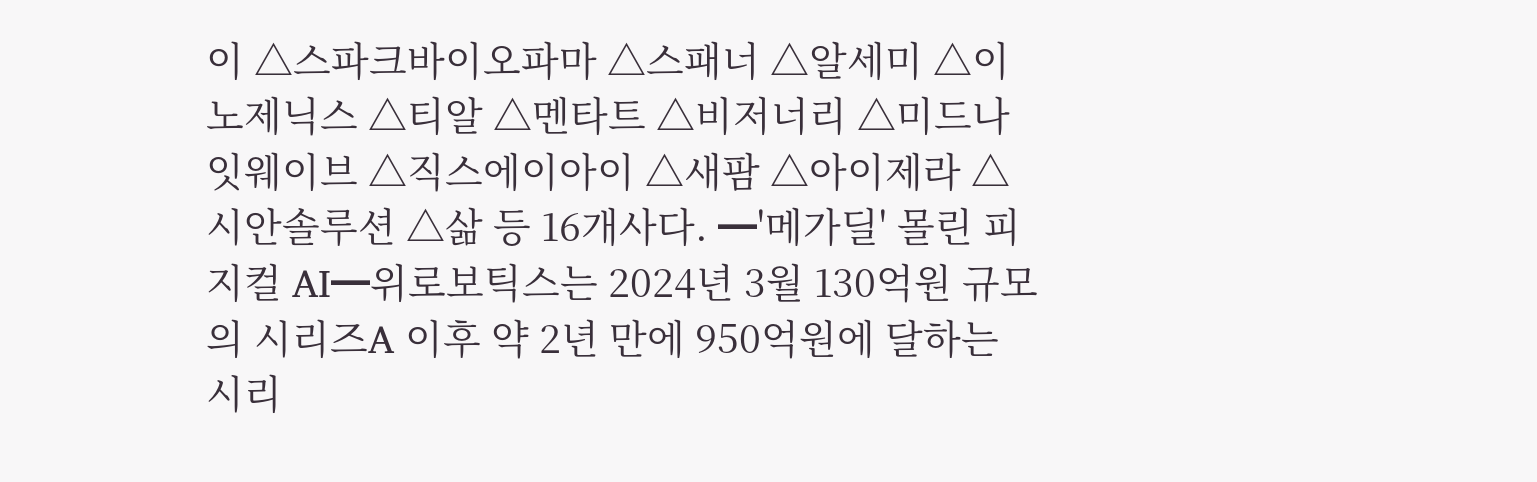이 △스파크바이오파마 △스패너 △알세미 △이노제닉스 △티알 △멘타트 △비저너리 △미드나잇웨이브 △직스에이아이 △새팜 △아이제라 △시안솔루션 △삶 등 16개사다. ━'메가딜' 몰린 피지컬 AI━위로보틱스는 2024년 3월 130억원 규모의 시리즈A 이후 약 2년 만에 950억원에 달하는 시리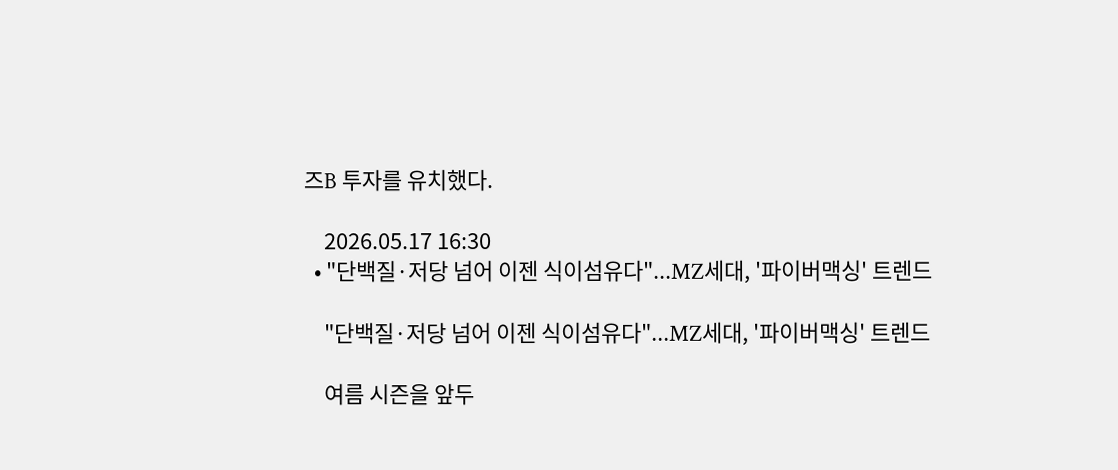즈B 투자를 유치했다.

    2026.05.17 16:30
  • "단백질·저당 넘어 이젠 식이섬유다"...MZ세대, '파이버맥싱' 트렌드

    "단백질·저당 넘어 이젠 식이섬유다"...MZ세대, '파이버맥싱' 트렌드

    여름 시즌을 앞두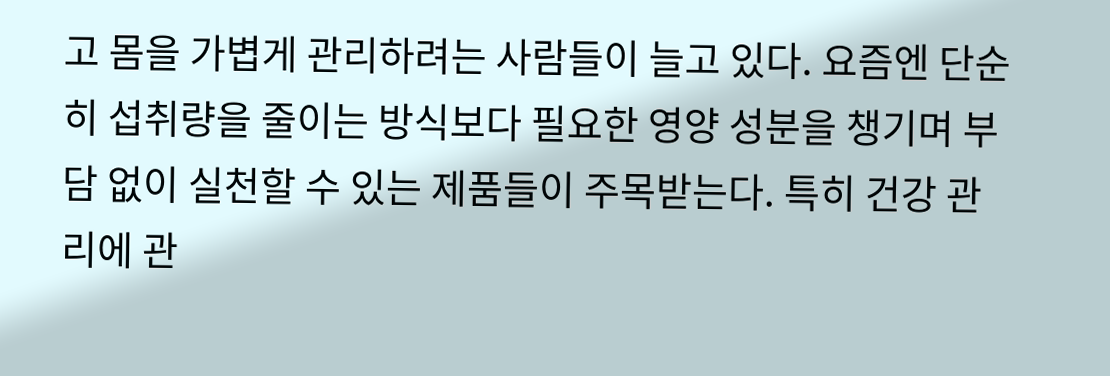고 몸을 가볍게 관리하려는 사람들이 늘고 있다. 요즘엔 단순히 섭취량을 줄이는 방식보다 필요한 영양 성분을 챙기며 부담 없이 실천할 수 있는 제품들이 주목받는다. 특히 건강 관리에 관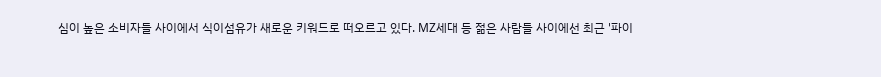심이 높은 소비자들 사이에서 식이섬유가 새로운 키워드로 떠오르고 있다. MZ세대 등 젊은 사람들 사이에선 최근 '파이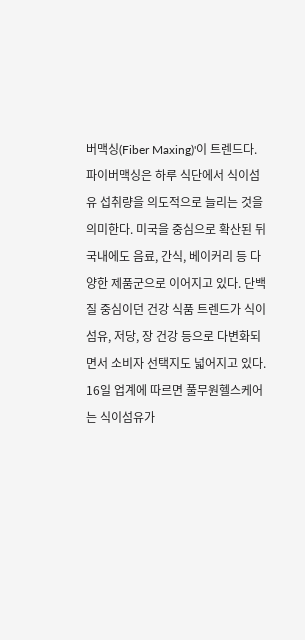버맥싱(Fiber Maxing)'이 트렌드다. 파이버맥싱은 하루 식단에서 식이섬유 섭취량을 의도적으로 늘리는 것을 의미한다. 미국을 중심으로 확산된 뒤 국내에도 음료, 간식, 베이커리 등 다양한 제품군으로 이어지고 있다. 단백질 중심이던 건강 식품 트렌드가 식이섬유, 저당, 장 건강 등으로 다변화되면서 소비자 선택지도 넓어지고 있다. 16일 업계에 따르면 풀무원헬스케어는 식이섬유가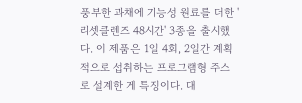풍부한 과채에 기능성 원료를 더한 '리셋클렌즈 48시간' 3종을 출시했다. 이 제품은 1일 4회, 2일간 계획적으로 섭취하는 프로그램형 주스로 설계한 게 특징이다. 대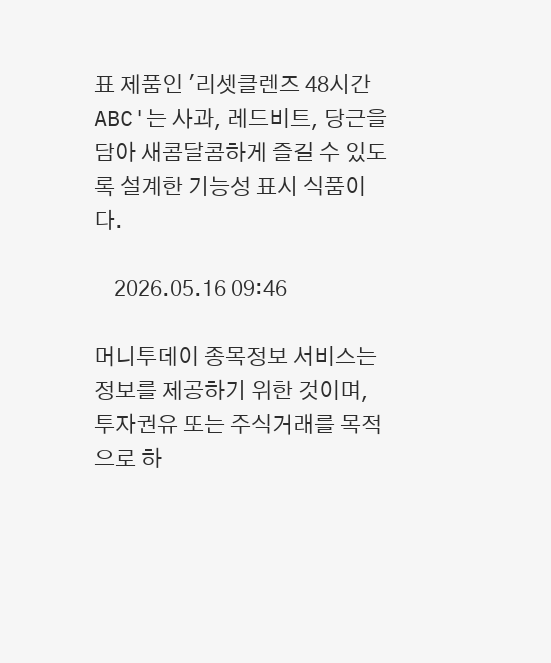표 제품인 '리셋클렌즈 48시간 ABC'는 사과, 레드비트, 당근을 담아 새콤달콤하게 즐길 수 있도록 설계한 기능성 표시 식품이다.

    2026.05.16 09:46

머니투데이 종목정보 서비스는 정보를 제공하기 위한 것이며, 투자권유 또는 주식거래를 목적으로 하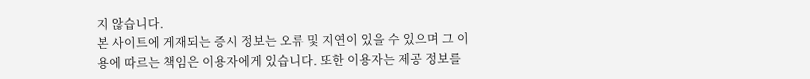지 않습니다.
본 사이트에 게재되는 증시 정보는 오류 및 지연이 있을 수 있으며 그 이용에 따르는 책임은 이용자에게 있습니다. 또한 이용자는 제공 정보를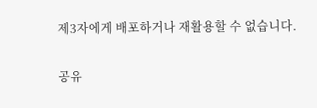제3자에게 배포하거나 재활용할 수 없습니다.

공유